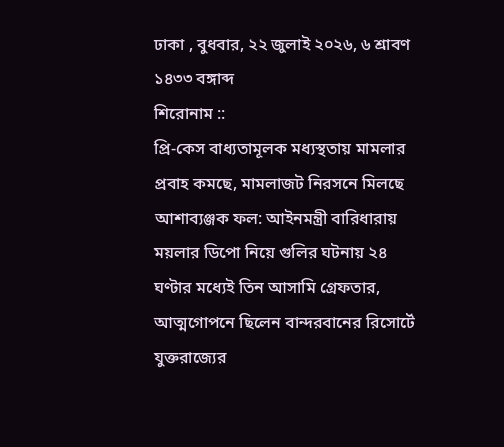ঢাকা , বুধবার, ২২ জুলাই ২০২৬, ৬ শ্রাবণ ১৪৩৩ বঙ্গাব্দ
শিরোনাম ::
প্রি-কেস বাধ্যতামূলক মধ্যস্থতায় মামলার প্রবাহ কমছে, মামলাজট নিরসনে মিলছে আশাব্যঞ্জক ফল: আইনমন্ত্রী বারিধারায় ময়লার ডিপো নিয়ে গুলির ঘটনায় ২৪ ঘণ্টার মধ্যেই তিন আসামি গ্রেফতার, আত্মগোপনে ছিলেন বান্দরবানের রিসোর্টে যুক্তরাজ্যের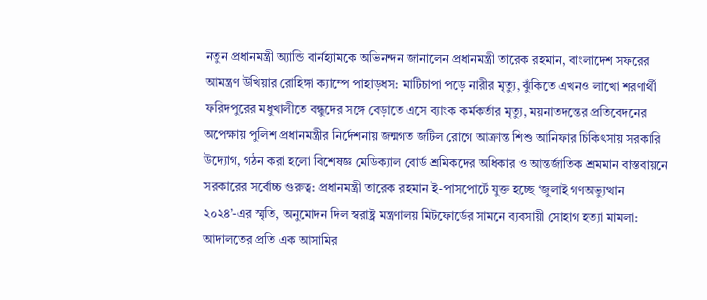নতুন প্রধানমন্ত্রী অ্যান্ডি বার্নহ্যামকে অভিনন্দন জানালেন প্রধানমন্ত্রী তারেক রহমান, বাংলাদেশ সফরের আমন্ত্রণ উখিয়ার রোহিঙ্গা ক্যাম্পে পাহাড়ধস: মাটিচাপা পড়ে নারীর মৃত্যু, ঝুঁকিতে এখনও লাখো শরণার্থী ফরিদপুরের মধুখালীতে বন্ধুদের সঙ্গে বেড়াতে এসে ব্যাংক কর্মকর্তার মৃত্যু, ময়নাতদন্তের প্রতিবেদনের অপেক্ষায় পুলিশ প্রধানমন্ত্রীর নির্দেশনায় জন্মগত জটিল রোগে আক্রান্ত শিশু আনিফার চিকিৎসায় সরকারি উদ্যোগ, গঠন করা হলো বিশেষজ্ঞ মেডিক্যাল বোর্ড শ্রমিকদের অধিকার ও আন্তর্জাতিক শ্রমমান বাস্তবায়নে সরকারের সর্বোচ্চ গুরুত্ব: প্রধানমন্ত্রী তারেক রহমান ই-পাসপোর্টে যুক্ত হচ্ছে ‘জুলাই গণঅভ্যুত্থান ২০২৪’-এর স্মৃতি, অনুমোদন দিল স্বরাষ্ট্র মন্ত্রণালয় মিটফোর্ডের সামনে ব্যবসায়ী সোহাগ হত্যা মামলা: আদালতের প্রতি এক আসামির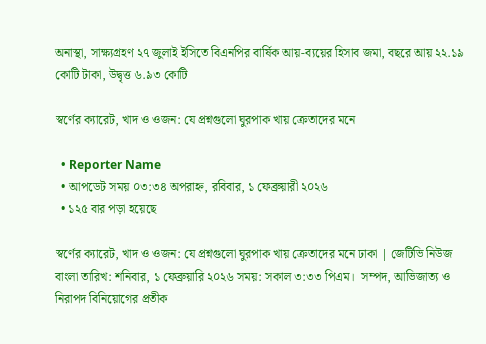অনাস্থা, সাক্ষ্যগ্রহণ ২৭ জুলাই ইসিতে বিএনপির বার্ষিক আয়-ব্যয়ের হিসাব জমা, বছরে আয় ২২.১৯ কোটি টাকা, উদ্বৃত্ত ৬.৯৩ কোটি

স্বর্ণের ক্যারেট, খাদ ও ওজন: যে প্রশ্নগুলো ঘুরপাক খায় ক্রেতাদের মনে

  • Reporter Name
  • আপডেট সময় ০৩:৩৪ অপরাহ্ন, রবিবার, ১ ফেব্রুয়ারী ২০২৬
  • ১২৫ বার পড়া হয়েছে

স্বর্ণের ক্যারেট, খাদ ও ওজন: যে প্রশ্নগুলো ঘুরপাক খায় ক্রেতাদের মনে ঢাকা | জেটিভি নিউজ বাংলা তারিখ: শনিবার, ১ ফেব্রুয়ারি ২০২৬ সময়: সকাল ৩:৩৩ পিএম।  সম্পদ, আভিজাত্য ও নিরাপদ বিনিয়োগের প্রতীক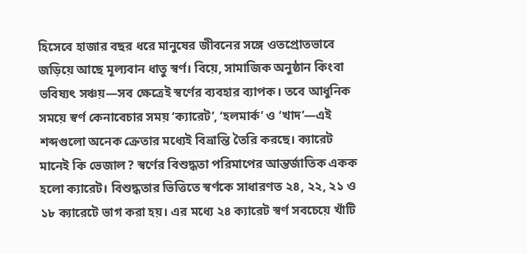হিসেবে হাজার বছর ধরে মানুষের জীবনের সঙ্গে ওতপ্রোতভাবে জড়িয়ে আছে মূল্যবান ধাতু স্বর্ণ। বিয়ে, সামাজিক অনুষ্ঠান কিংবা ভবিষ্যৎ সঞ্চয়—সব ক্ষেত্রেই স্বর্ণের ব্যবহার ব্যাপক। তবে আধুনিক সময়ে স্বর্ণ কেনাবেচার সময় ‘ক্যারেট’, ‘হলমার্ক’ ও ‘খাদ’—এই শব্দগুলো অনেক ক্রেতার মধ্যেই বিভ্রান্তি তৈরি করছে। ক্যারেট মানেই কি ভেজাল? স্বর্ণের বিশুদ্ধতা পরিমাপের আন্তর্জাতিক একক হলো ক্যারেট। বিশুদ্ধতার ভিত্তিতে স্বর্ণকে সাধারণত ২৪, ২২, ২১ ও ১৮ ক্যারেটে ভাগ করা হয়। এর মধ্যে ২৪ ক্যারেট স্বর্ণ সবচেয়ে খাঁটি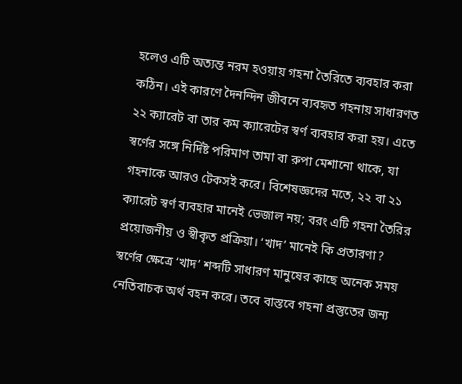হলেও এটি অত্যন্ত নরম হওয়ায় গহনা তৈরিতে ব্যবহার করা কঠিন। এই কারণে দৈনন্দিন জীবনে ব্যবহৃত গহনায় সাধারণত ২২ ক্যারেট বা তার কম ক্যারেটের স্বর্ণ ব্যবহার করা হয়। এতে স্বর্ণের সঙ্গে নির্দিষ্ট পরিমাণ তামা বা রুপা মেশানো থাকে, যা গহনাকে আরও টেকসই করে। বিশেষজ্ঞদের মতে, ২২ বা ২১ ক্যারেট স্বর্ণ ব্যবহার মানেই ভেজাল নয়; বরং এটি গহনা তৈরির প্রয়োজনীয় ও স্বীকৃত প্রক্রিয়া। ‘খাদ’ মানেই কি প্রতারণা? স্বর্ণের ক্ষেত্রে ‘খাদ’ শব্দটি সাধারণ মানুষের কাছে অনেক সময় নেতিবাচক অর্থ বহন করে। তবে বাস্তবে গহনা প্রস্তুতের জন্য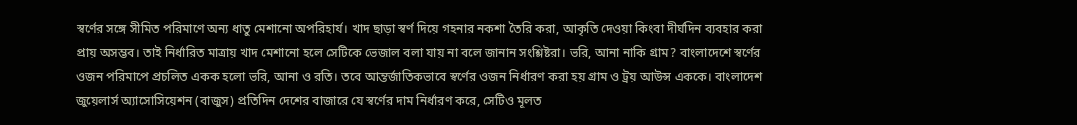স্বর্ণের সঙ্গে সীমিত পরিমাণে অন্য ধাতু মেশানো অপরিহার্য। খাদ ছাড়া স্বর্ণ দিয়ে গহনার নকশা তৈরি করা, আকৃতি দেওয়া কিংবা দীর্ঘদিন ব্যবহার করা প্রায় অসম্ভব। তাই নির্ধারিত মাত্রায় খাদ মেশানো হলে সেটিকে ভেজাল বলা যায় না বলে জানান সংশ্লিষ্টরা। ভরি, আনা নাকি গ্রাম? বাংলাদেশে স্বর্ণের ওজন পরিমাপে প্রচলিত একক হলো ভরি, আনা ও রতি। তবে আন্তর্জাতিকভাবে স্বর্ণের ওজন নির্ধারণ করা হয় গ্রাম ও ট্রয় আউন্স এককে। বাংলাদেশ জুয়েলার্স অ্যাসোসিয়েশন (বাজুস) প্রতিদিন দেশের বাজারে যে স্বর্ণের দাম নির্ধারণ করে, সেটিও মূলত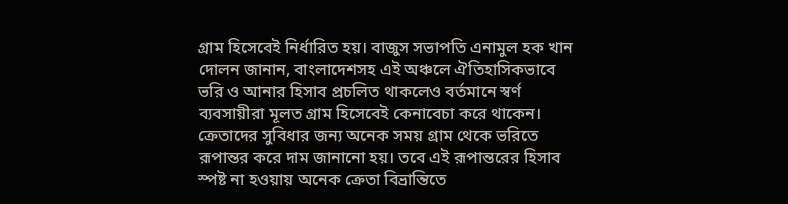গ্রাম হিসেবেই নির্ধারিত হয়। বাজুস সভাপতি এনামুল হক খান দোলন জানান, বাংলাদেশসহ এই অঞ্চলে ঐতিহাসিকভাবে ভরি ও আনার হিসাব প্রচলিত থাকলেও বর্তমানে স্বর্ণ ব্যবসায়ীরা মূলত গ্রাম হিসেবেই কেনাবেচা করে থাকেন। ক্রেতাদের সুবিধার জন্য অনেক সময় গ্রাম থেকে ভরিতে রূপান্তর করে দাম জানানো হয়। তবে এই রূপান্তরের হিসাব স্পষ্ট না হওয়ায় অনেক ক্রেতা বিভ্রান্তিতে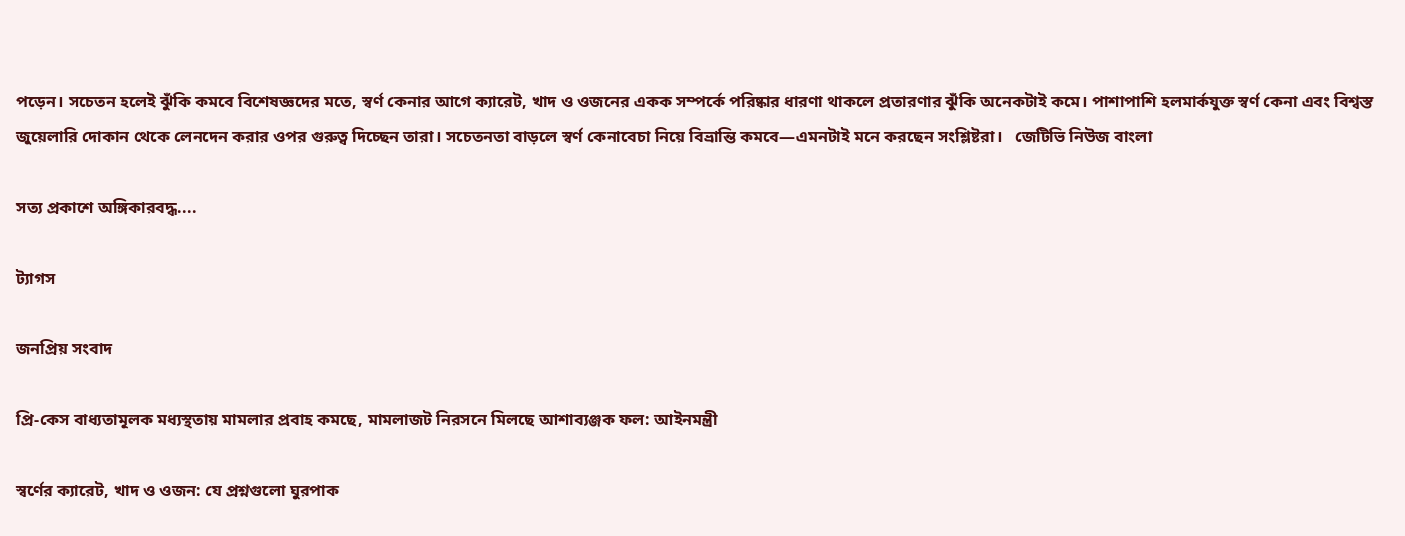পড়েন। সচেতন হলেই ঝুঁকি কমবে বিশেষজ্ঞদের মতে, স্বর্ণ কেনার আগে ক্যারেট, খাদ ও ওজনের একক সম্পর্কে পরিষ্কার ধারণা থাকলে প্রতারণার ঝুঁকি অনেকটাই কমে। পাশাপাশি হলমার্কযুক্ত স্বর্ণ কেনা এবং বিশ্বস্ত জুয়েলারি দোকান থেকে লেনদেন করার ওপর গুরুত্ব দিচ্ছেন তারা। সচেতনতা বাড়লে স্বর্ণ কেনাবেচা নিয়ে বিভ্রান্তি কমবে—এমনটাই মনে করছেন সংশ্লিষ্টরা।   জেটিভি নিউজ বাংলা

সত্য প্রকাশে অঙ্গিকারবদ্ধ....

ট্যাগস

জনপ্রিয় সংবাদ

প্রি-কেস বাধ্যতামূলক মধ্যস্থতায় মামলার প্রবাহ কমছে, মামলাজট নিরসনে মিলছে আশাব্যঞ্জক ফল: আইনমন্ত্রী

স্বর্ণের ক্যারেট, খাদ ও ওজন: যে প্রশ্নগুলো ঘুরপাক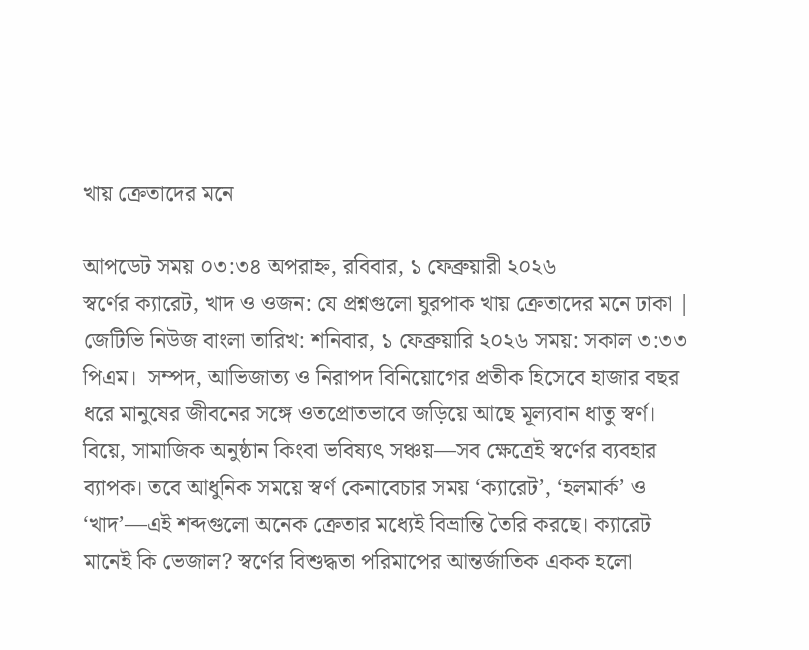খায় ক্রেতাদের মনে

আপডেট সময় ০৩:৩৪ অপরাহ্ন, রবিবার, ১ ফেব্রুয়ারী ২০২৬
স্বর্ণের ক্যারেট, খাদ ও ওজন: যে প্রশ্নগুলো ঘুরপাক খায় ক্রেতাদের মনে ঢাকা | জেটিভি নিউজ বাংলা তারিখ: শনিবার, ১ ফেব্রুয়ারি ২০২৬ সময়: সকাল ৩:৩৩ পিএম।  সম্পদ, আভিজাত্য ও নিরাপদ বিনিয়োগের প্রতীক হিসেবে হাজার বছর ধরে মানুষের জীবনের সঙ্গে ওতপ্রোতভাবে জড়িয়ে আছে মূল্যবান ধাতু স্বর্ণ। বিয়ে, সামাজিক অনুষ্ঠান কিংবা ভবিষ্যৎ সঞ্চয়—সব ক্ষেত্রেই স্বর্ণের ব্যবহার ব্যাপক। তবে আধুনিক সময়ে স্বর্ণ কেনাবেচার সময় ‘ক্যারেট’, ‘হলমার্ক’ ও ‘খাদ’—এই শব্দগুলো অনেক ক্রেতার মধ্যেই বিভ্রান্তি তৈরি করছে। ক্যারেট মানেই কি ভেজাল? স্বর্ণের বিশুদ্ধতা পরিমাপের আন্তর্জাতিক একক হলো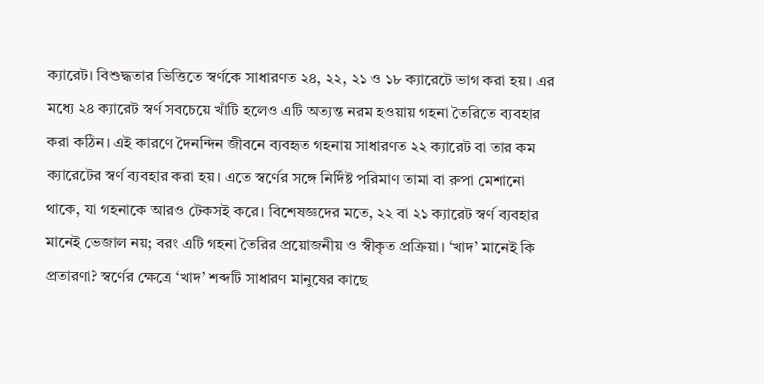ক্যারেট। বিশুদ্ধতার ভিত্তিতে স্বর্ণকে সাধারণত ২৪, ২২, ২১ ও ১৮ ক্যারেটে ভাগ করা হয়। এর মধ্যে ২৪ ক্যারেট স্বর্ণ সবচেয়ে খাঁটি হলেও এটি অত্যন্ত নরম হওয়ায় গহনা তৈরিতে ব্যবহার করা কঠিন। এই কারণে দৈনন্দিন জীবনে ব্যবহৃত গহনায় সাধারণত ২২ ক্যারেট বা তার কম ক্যারেটের স্বর্ণ ব্যবহার করা হয়। এতে স্বর্ণের সঙ্গে নির্দিষ্ট পরিমাণ তামা বা রুপা মেশানো থাকে, যা গহনাকে আরও টেকসই করে। বিশেষজ্ঞদের মতে, ২২ বা ২১ ক্যারেট স্বর্ণ ব্যবহার মানেই ভেজাল নয়; বরং এটি গহনা তৈরির প্রয়োজনীয় ও স্বীকৃত প্রক্রিয়া। ‘খাদ’ মানেই কি প্রতারণা? স্বর্ণের ক্ষেত্রে ‘খাদ’ শব্দটি সাধারণ মানুষের কাছে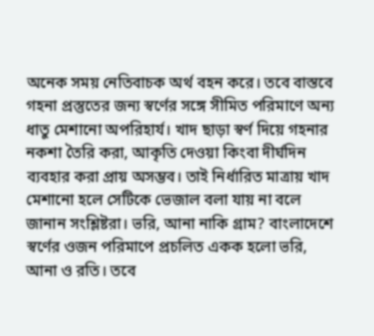অনেক সময় নেতিবাচক অর্থ বহন করে। তবে বাস্তবে গহনা প্রস্তুতের জন্য স্বর্ণের সঙ্গে সীমিত পরিমাণে অন্য ধাতু মেশানো অপরিহার্য। খাদ ছাড়া স্বর্ণ দিয়ে গহনার নকশা তৈরি করা, আকৃতি দেওয়া কিংবা দীর্ঘদিন ব্যবহার করা প্রায় অসম্ভব। তাই নির্ধারিত মাত্রায় খাদ মেশানো হলে সেটিকে ভেজাল বলা যায় না বলে জানান সংশ্লিষ্টরা। ভরি, আনা নাকি গ্রাম? বাংলাদেশে স্বর্ণের ওজন পরিমাপে প্রচলিত একক হলো ভরি, আনা ও রতি। তবে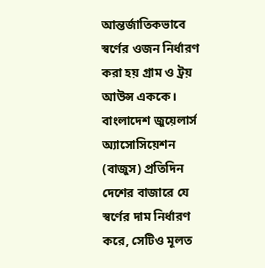আন্তর্জাতিকভাবে স্বর্ণের ওজন নির্ধারণ করা হয় গ্রাম ও ট্রয় আউন্স এককে। বাংলাদেশ জুয়েলার্স অ্যাসোসিয়েশন (বাজুস) প্রতিদিন দেশের বাজারে যে স্বর্ণের দাম নির্ধারণ করে, সেটিও মূলত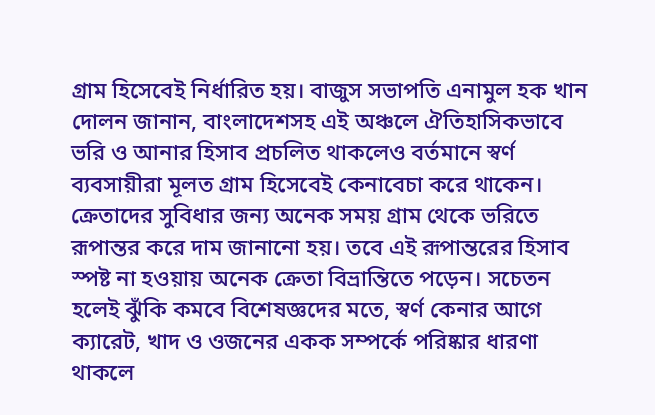গ্রাম হিসেবেই নির্ধারিত হয়। বাজুস সভাপতি এনামুল হক খান দোলন জানান, বাংলাদেশসহ এই অঞ্চলে ঐতিহাসিকভাবে ভরি ও আনার হিসাব প্রচলিত থাকলেও বর্তমানে স্বর্ণ ব্যবসায়ীরা মূলত গ্রাম হিসেবেই কেনাবেচা করে থাকেন। ক্রেতাদের সুবিধার জন্য অনেক সময় গ্রাম থেকে ভরিতে রূপান্তর করে দাম জানানো হয়। তবে এই রূপান্তরের হিসাব স্পষ্ট না হওয়ায় অনেক ক্রেতা বিভ্রান্তিতে পড়েন। সচেতন হলেই ঝুঁকি কমবে বিশেষজ্ঞদের মতে, স্বর্ণ কেনার আগে ক্যারেট, খাদ ও ওজনের একক সম্পর্কে পরিষ্কার ধারণা থাকলে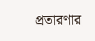প্রতারণার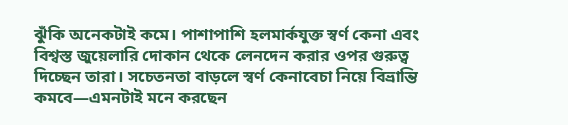ঝুঁকি অনেকটাই কমে। পাশাপাশি হলমার্কযুক্ত স্বর্ণ কেনা এবং বিশ্বস্ত জুয়েলারি দোকান থেকে লেনদেন করার ওপর গুরুত্ব দিচ্ছেন তারা। সচেতনতা বাড়লে স্বর্ণ কেনাবেচা নিয়ে বিভ্রান্তি কমবে—এমনটাই মনে করছেন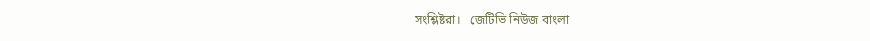সংশ্লিষ্টরা।   জেটিভি নিউজ বাংলা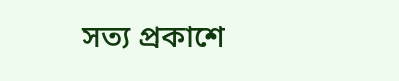সত্য প্রকাশে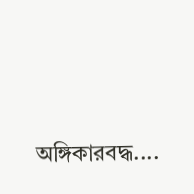অঙ্গিকারবদ্ধ....